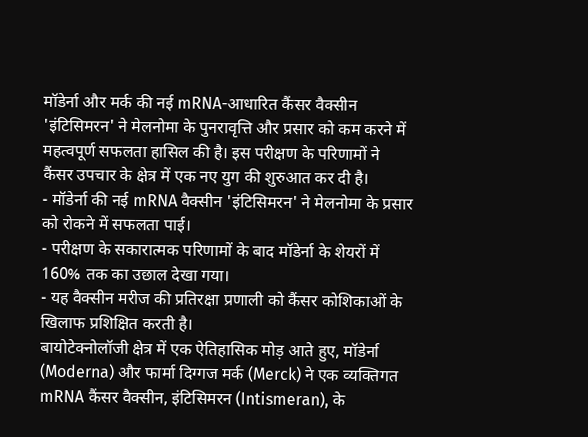मॉडेर्ना और मर्क की नई mRNA-आधारित कैंसर वैक्सीन 'इंटिसिमरन' ने मेलनोमा के पुनरावृत्ति और प्रसार को कम करने में महत्वपूर्ण सफलता हासिल की है। इस परीक्षण के परिणामों ने कैंसर उपचार के क्षेत्र में एक नए युग की शुरुआत कर दी है।
- मॉडेर्ना की नई mRNA वैक्सीन 'इंटिसिमरन' ने मेलनोमा के प्रसार को रोकने में सफलता पाई।
- परीक्षण के सकारात्मक परिणामों के बाद मॉडेर्ना के शेयरों में 160% तक का उछाल देखा गया।
- यह वैक्सीन मरीज की प्रतिरक्षा प्रणाली को कैंसर कोशिकाओं के खिलाफ प्रशिक्षित करती है।
बायोटेक्नोलॉजी क्षेत्र में एक ऐतिहासिक मोड़ आते हुए, मॉडेर्ना (Moderna) और फार्मा दिग्गज मर्क (Merck) ने एक व्यक्तिगत mRNA कैंसर वैक्सीन, इंटिसिमरन (Intismeran), के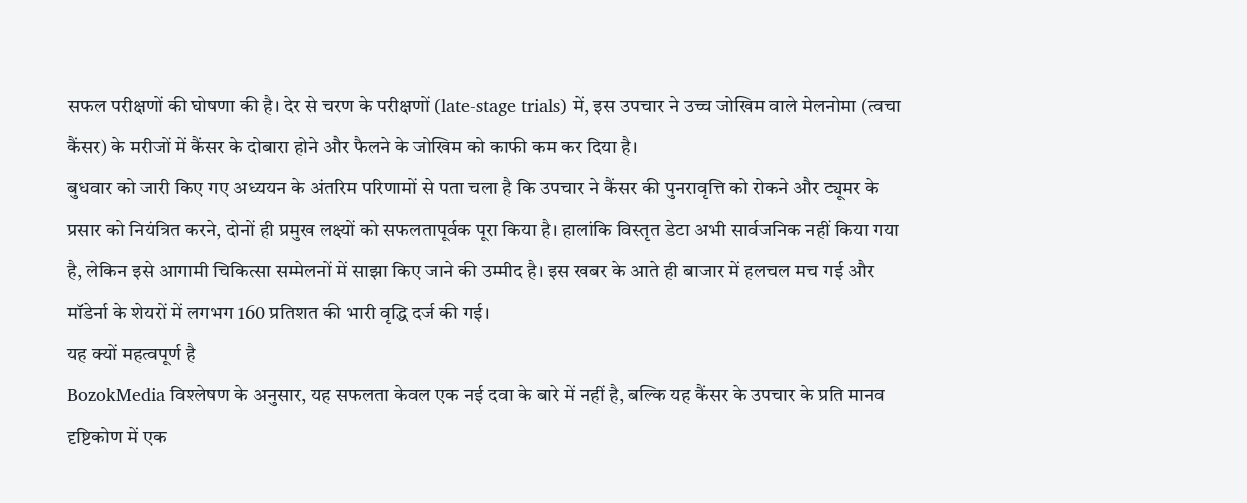सफल परीक्षणों की घोषणा की है। देर से चरण के परीक्षणों (late-stage trials) में, इस उपचार ने उच्च जोखिम वाले मेलनोमा (त्वचा कैंसर) के मरीजों में कैंसर के दोबारा होने और फैलने के जोखिम को काफी कम कर दिया है।
बुधवार को जारी किए गए अध्ययन के अंतरिम परिणामों से पता चला है कि उपचार ने कैंसर की पुनरावृत्ति को रोकने और ट्यूमर के प्रसार को नियंत्रित करने, दोनों ही प्रमुख लक्ष्यों को सफलतापूर्वक पूरा किया है। हालांकि विस्तृत डेटा अभी सार्वजनिक नहीं किया गया है, लेकिन इसे आगामी चिकित्सा सम्मेलनों में साझा किए जाने की उम्मीद है। इस खबर के आते ही बाजार में हलचल मच गई और मॉडेर्ना के शेयरों में लगभग 160 प्रतिशत की भारी वृद्धि दर्ज की गई।
यह क्यों महत्वपूर्ण है
BozokMedia विश्लेषण के अनुसार, यह सफलता केवल एक नई दवा के बारे में नहीं है, बल्कि यह कैंसर के उपचार के प्रति मानव दृष्टिकोण में एक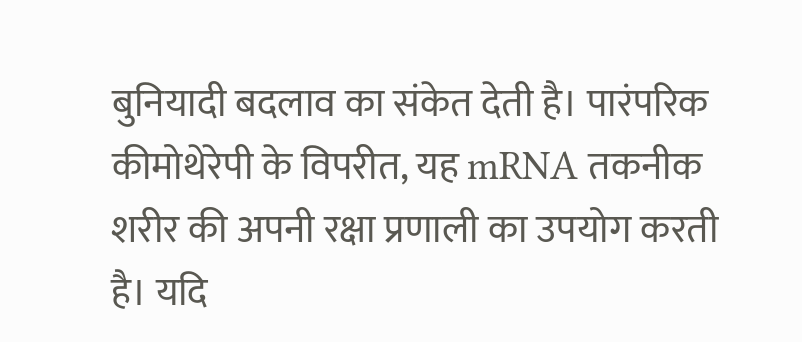बुनियादी बदलाव का संकेत देती है। पारंपरिक कीमोथेरेपी के विपरीत, यह mRNA तकनीक शरीर की अपनी रक्षा प्रणाली का उपयोग करती है। यदि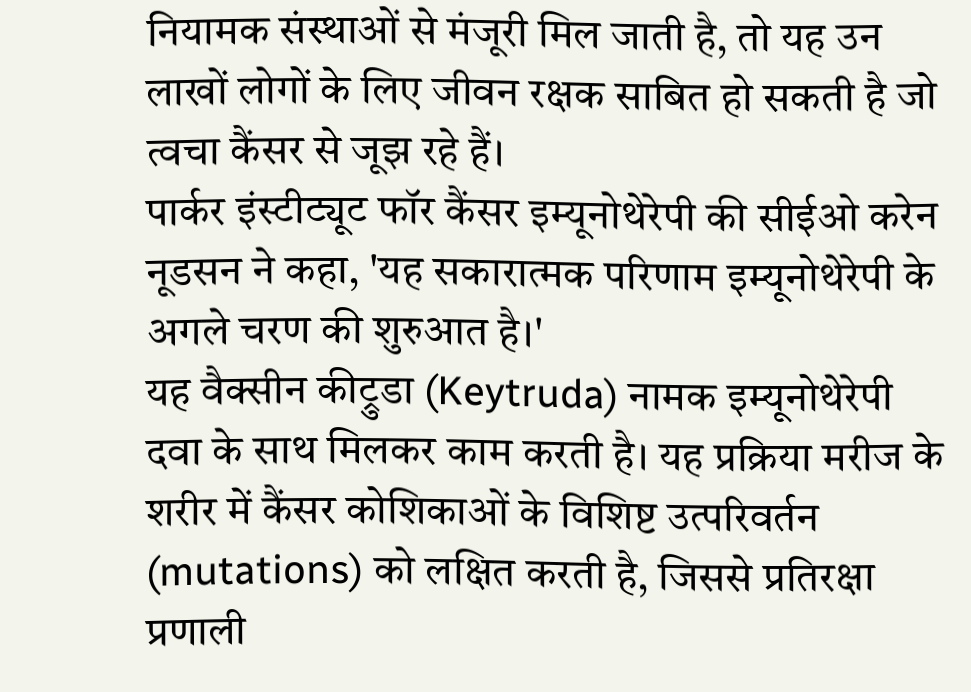नियामक संस्थाओं से मंजूरी मिल जाती है, तो यह उन लाखों लोगों के लिए जीवन रक्षक साबित हो सकती है जो त्वचा कैंसर से जूझ रहे हैं।
पार्कर इंस्टीट्यूट फॉर कैंसर इम्यूनोथेरेपी की सीईओ करेन नूडसन ने कहा, 'यह सकारात्मक परिणाम इम्यूनोथेरेपी के अगले चरण की शुरुआत है।'
यह वैक्सीन कीट्रुडा (Keytruda) नामक इम्यूनोथेरेपी दवा के साथ मिलकर काम करती है। यह प्रक्रिया मरीज के शरीर में कैंसर कोशिकाओं के विशिष्ट उत्परिवर्तन (mutations) को लक्षित करती है, जिससे प्रतिरक्षा प्रणाली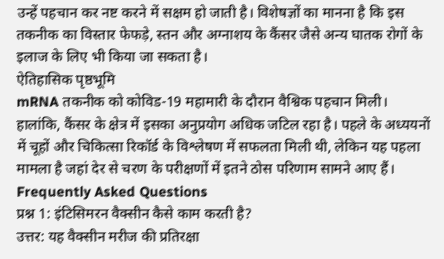उन्हें पहचान कर नष्ट करने में सक्षम हो जाती है। विशेषज्ञों का मानना है कि इस तकनीक का विस्तार फेफड़े, स्तन और अग्नाशय के कैंसर जैसे अन्य घातक रोगों के इलाज के लिए भी किया जा सकता है।
ऐतिहासिक पृष्ठभूमि
mRNA तकनीक को कोविड-19 महामारी के दौरान वैश्विक पहचान मिली। हालांकि, कैंसर के क्षेत्र में इसका अनुप्रयोग अधिक जटिल रहा है। पहले के अध्ययनों में चूहों और चिकित्सा रिकॉर्ड के विश्लेषण में सफलता मिली थी, लेकिन यह पहला मामला है जहां देर से चरण के परीक्षणों में इतने ठोस परिणाम सामने आए हैं।
Frequently Asked Questions
प्रश्न 1: इंटिसिमरन वैक्सीन कैसे काम करती है?
उत्तर: यह वैक्सीन मरीज की प्रतिरक्षा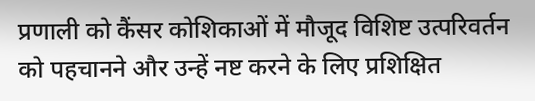प्रणाली को कैंसर कोशिकाओं में मौजूद विशिष्ट उत्परिवर्तन को पहचानने और उन्हें नष्ट करने के लिए प्रशिक्षित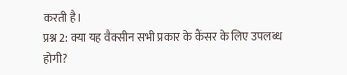करती है।
प्रश्न 2: क्या यह वैक्सीन सभी प्रकार के कैंसर के लिए उपलब्ध होगी?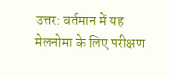उत्तर: वर्तमान में यह मेलनोमा के लिए परीक्षण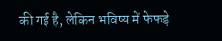की गई है, लेकिन भविष्य में फेफड़े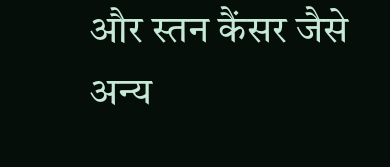और स्तन कैंसर जैसे अन्य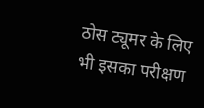ठोस ट्यूमर के लिए भी इसका परीक्षण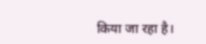किया जा रहा है।